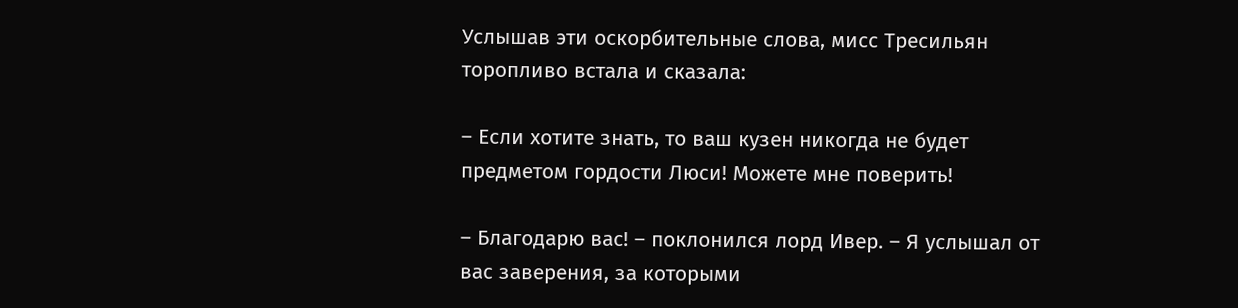Услышав эти оскорбительные слова, мисс Тресильян торопливо встала и сказала:

– Если хотите знать, то ваш кузен никогда не будет предметом гордости Люси! Можете мне поверить!

– Благодарю вас! – поклонился лорд Ивер. – Я услышал от вас заверения, за которыми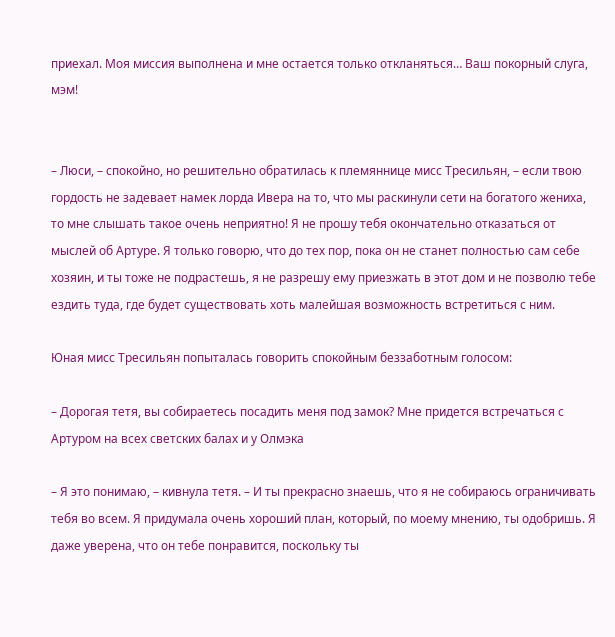приехал. Моя миссия выполнена и мне остается только откланяться… Ваш покорный слуга, мэм!


– Люси, – спокойно, но решительно обратилась к племяннице мисс Тресильян, – если твою гордость не задевает намек лорда Ивера на то, что мы раскинули сети на богатого жениха, то мне слышать такое очень неприятно! Я не прошу тебя окончательно отказаться от мыслей об Артуре. Я только говорю, что до тех пор, пока он не станет полностью сам себе хозяин, и ты тоже не подрастешь, я не разрешу ему приезжать в этот дом и не позволю тебе ездить туда, где будет существовать хоть малейшая возможность встретиться с ним.

Юная мисс Тресильян попыталась говорить спокойным беззаботным голосом:

– Дорогая тетя, вы собираетесь посадить меня под замок? Мне придется встречаться с Артуром на всех светских балах и у Олмэка

– Я это понимаю, – кивнула тетя. – И ты прекрасно знаешь, что я не собираюсь ограничивать тебя во всем. Я придумала очень хороший план, который, по моему мнению, ты одобришь. Я даже уверена, что он тебе понравится, поскольку ты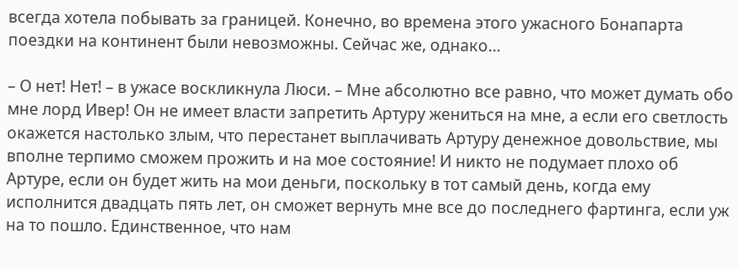всегда хотела побывать за границей. Конечно, во времена этого ужасного Бонапарта поездки на континент были невозможны. Сейчас же, однако…

– О нет! Нет! – в ужасе воскликнула Люси. – Мне абсолютно все равно, что может думать обо мне лорд Ивер! Он не имеет власти запретить Артуру жениться на мне, а если его светлость окажется настолько злым, что перестанет выплачивать Артуру денежное довольствие, мы вполне терпимо сможем прожить и на мое состояние! И никто не подумает плохо об Артуре, если он будет жить на мои деньги, поскольку в тот самый день, когда ему исполнится двадцать пять лет, он сможет вернуть мне все до последнего фартинга, если уж на то пошло. Единственное, что нам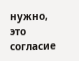нужно, это согласие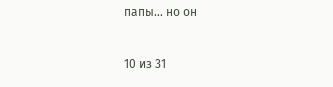папы… но он



10 из 31